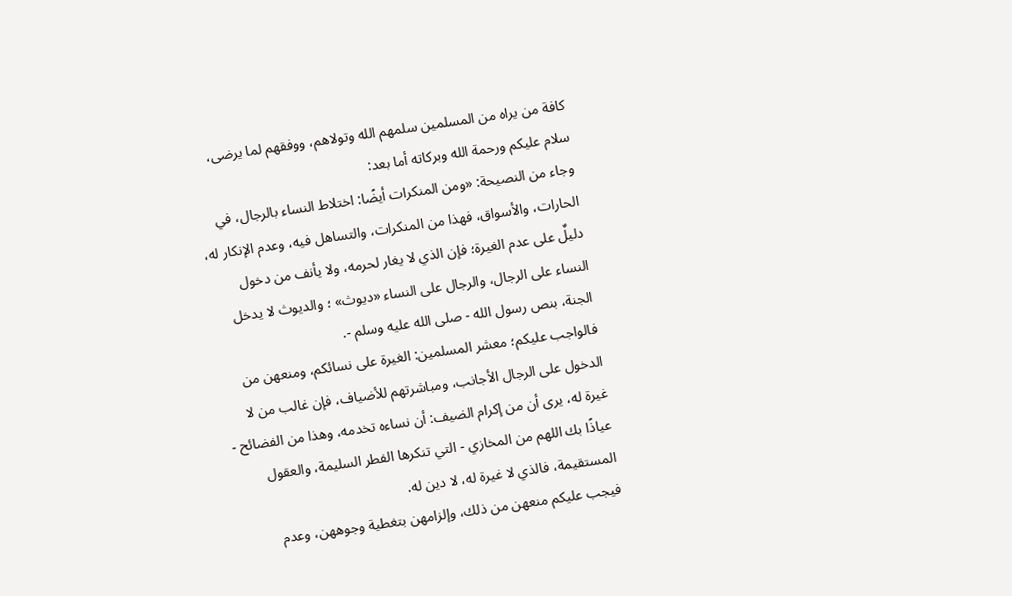كافة من يراه من المسلمين سلمهم الله وتولاهم، ووفقهم لما يرضى، سلام عليكم ورحمة الله وبركاته أما بعد:
وجاء من النصيحة: «ومن المنكرات أيضًا: اختلاط النساء بالرجال، في الحارات، والأسواق، فهذا من المنكرات، والتساهل فيه، وعدم الإنكار له، دليلٌ على عدم الغيرة؛ فإن الذي لا يغار لحرمه، ولا يأنف من دخول النساء على الرجال، والرجال على النساء «ديوث» ؛ والديوث لا يدخل الجنة، بنص رسول الله - صلى الله عليه وسلم -.
فالواجب عليكم؛ معشر المسلمين: الغيرة على نسائكم، ومنعهن من الدخول على الرجال الأجانب، ومباشرتهم للأضياف، فإن غالب من لا غيرة له، يرى أن من إكرام الضيف: أن نساءه تخدمه، وهذا من الفضائح - عياذًا بك اللهم من المخازي - التي تنكرها الفطر السليمة، والعقول المستقيمة، فالذي لا غيرة له، لا دين له.
فيجب عليكم منعهن من ذلك، وإلزامهن بتغطية وجوههن، وعدم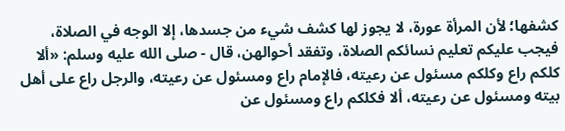كشفها؛ لأن المرأة عورة، لا يجوز لها كشف شيء من جسدها، إلا الوجه في الصلاة، فيجب عليكم تعليم نسائكم الصلاة، وتفقد أحوالهن، قال - صلى الله عليه وسلم: «ألا كلكم راع وكلكم مسئول عن رعيته، فالإمام راع ومسئول عن رعيته، والرجل راع على أهل بيته ومسئول عن رعيته، ألا فكلكم راع ومسئول عن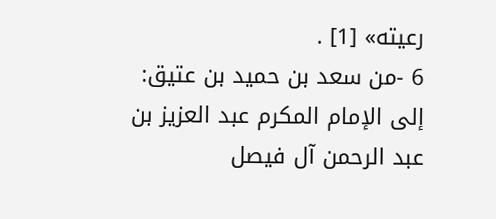رعيته» [1] .
6 -من سعد بن حميد بن عتيق: إلى الإمام المكرم عبد العزيز بن عبد الرحمن آل فيصل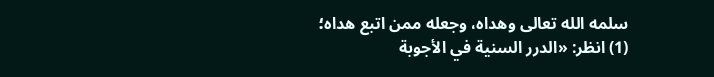سلمه الله تعالى وهداه، وجعله ممن اتبع هداه؛
(1) انظر: «الدرر السنية في الأجوبة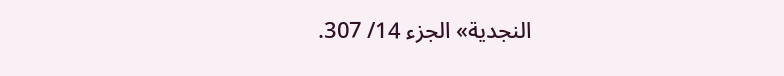النجدية» الجزء 14/ 307.